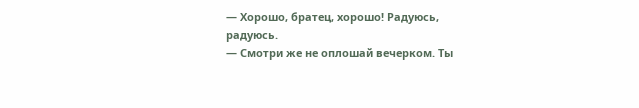— Хорошо, братец, хорошо! Радуюсь, радуюсь.
— Смотри же не оплошай вечерком. Ты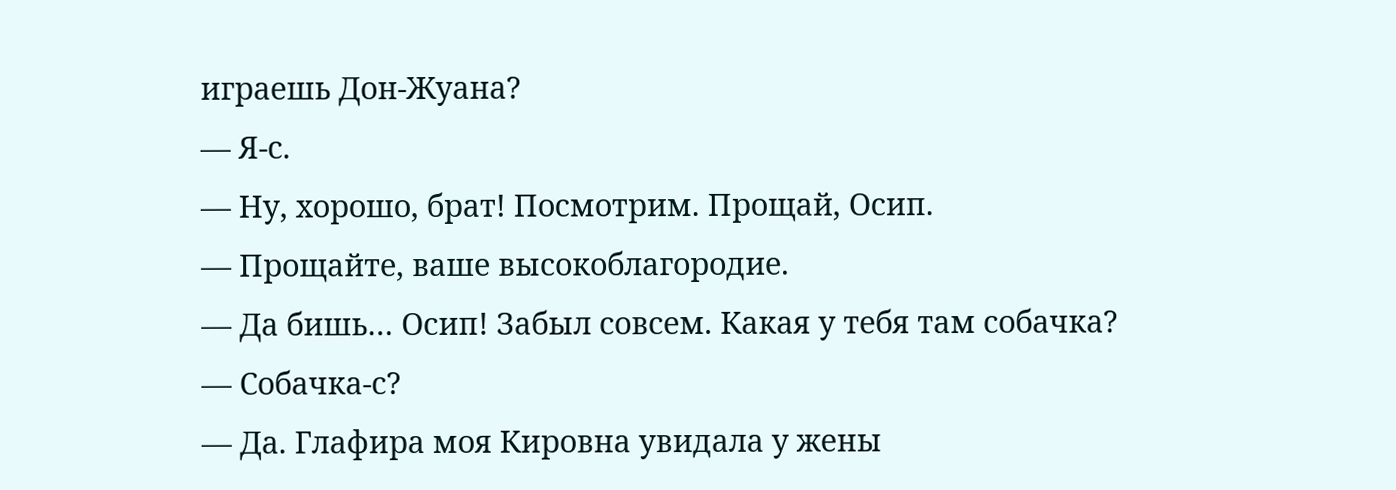играешь Дон-Жуана?
— Я-с.
— Ну, хорошо, брат! Посмотрим. Прощай, Осип.
— Прощайте, ваше высокоблагородие.
— Да бишь… Осип! Забыл совсем. Какая у тебя там собачка?
— Собачка-с?
— Да. Глафира моя Кировна увидала у жены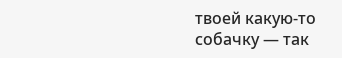твоей какую-то собачку — так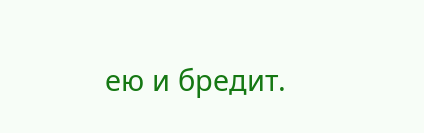ею и бредит.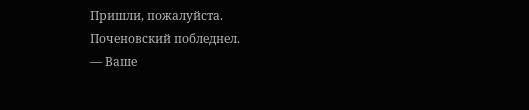Пришли, пожалуйста.
Поченовский побледнел.
— Ваше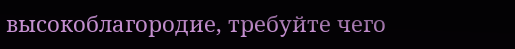высокоблагородие, требуйте чего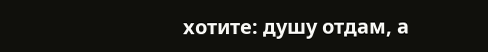хотите: душу отдам, а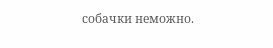собачки неможно.